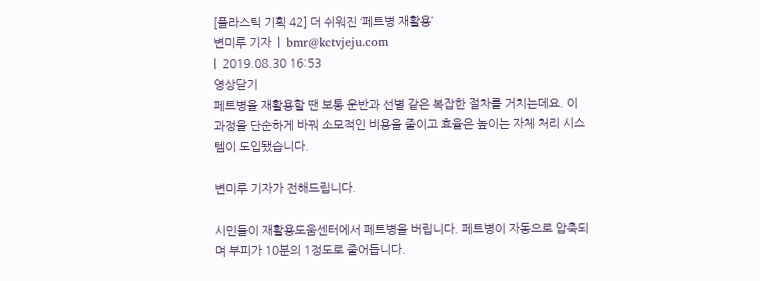[플라스틱 기획 42] 더 쉬워진 ‘페트병 재활용’
변미루 기자  |  bmr@kctvjeju.com
|  2019.08.30 16:53
영상닫기
페트병을 재활용할 땐 보통 운반과 선별 같은 복잡한 절차를 거치는데요. 이 과정을 단순하게 바꿔 소모적인 비용을 줄이고 효율은 높이는 자체 처리 시스템이 도입됐습니다.

변미루 기자가 전해드립니다.

시민들이 재활용도움센터에서 페트병을 버립니다. 페트병이 자동으로 압축되며 부피가 10분의 1정도로 줄어듭니다.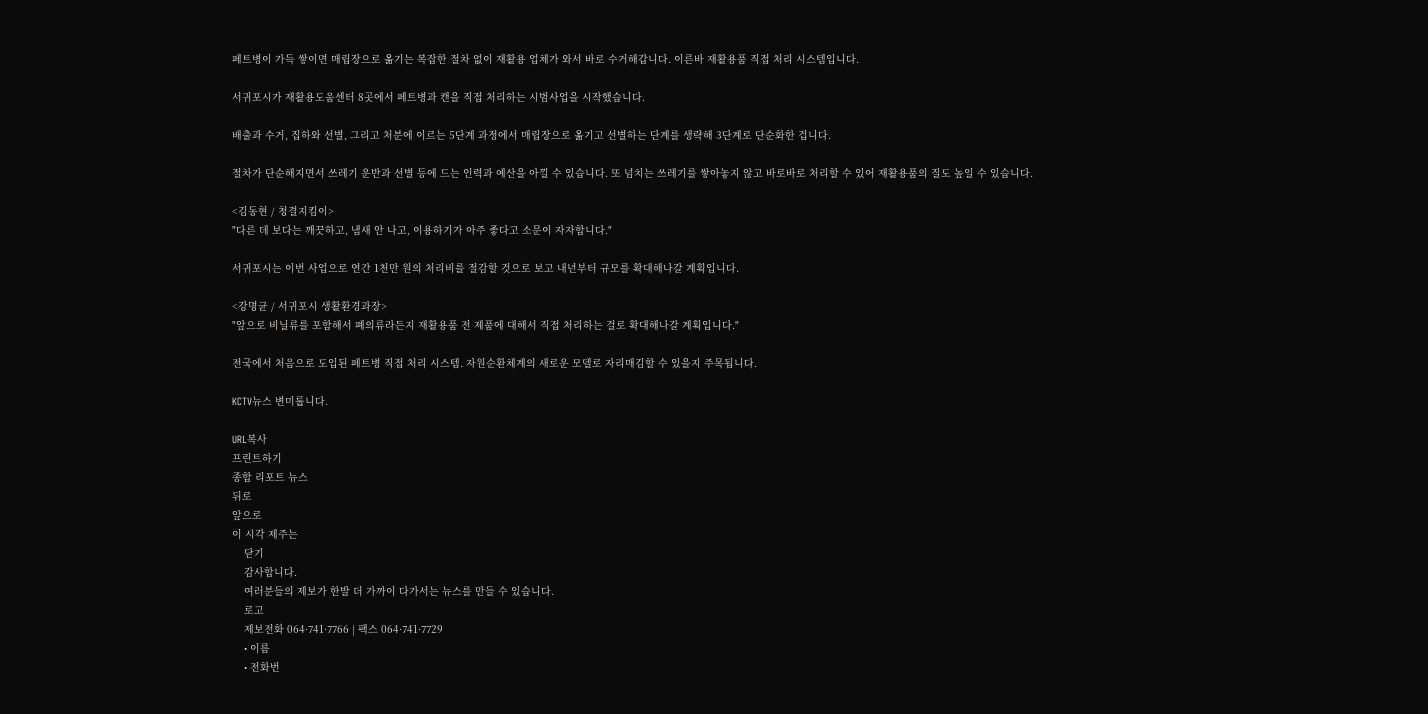페트병이 가득 쌓이면 매립장으로 옮기는 복잡한 절차 없이 재활용 업체가 와서 바로 수거해갑니다. 이른바 재활용품 직접 처리 시스템입니다.

서귀포시가 재활용도움센터 8곳에서 페트병과 캔을 직접 처리하는 시범사업을 시작했습니다.

배출과 수거, 집하와 선별, 그리고 처분에 이르는 5단계 과정에서 매립장으로 옮기고 선별하는 단계를 생략해 3단계로 단순화한 겁니다.

절차가 단순해지면서 쓰레기 운반과 선별 등에 드는 인력과 예산을 아낄 수 있습니다. 또 넘치는 쓰레기를 쌓아놓지 않고 바로바로 처리할 수 있어 재활용품의 질도 높일 수 있습니다.

<김동현 / 청결지킴이>
"다른 데 보다는 깨끗하고, 냄새 안 나고, 이용하기가 아주 좋다고 소문이 자자합니다."

서귀포시는 이번 사업으로 연간 1천만 원의 처리비를 절감할 것으로 보고 내년부터 규모를 확대해나갈 계획입니다.

<강명균 / 서귀포시 생활환경과장>
"앞으로 비닐류를 포함해서 폐의류라든지 재활용품 전 제품에 대해서 직접 처리하는 걸로 확대해나갈 계획입니다."

전국에서 처음으로 도입된 페트병 직접 처리 시스템. 자원순환체계의 새로운 모델로 자리매김할 수 있을지 주목됩니다.

KCTV뉴스 변미룹니다.

URL복사
프린트하기
종합 리포트 뉴스
뒤로
앞으로
이 시각 제주는
    닫기
    감사합니다.
    여러분들의 제보가 한발 더 가까이 다가서는 뉴스를 만들 수 있습니다.
    로고
    제보전화 064·741·7766 | 팩스 064·741·7729
    • 이름
    • 전화번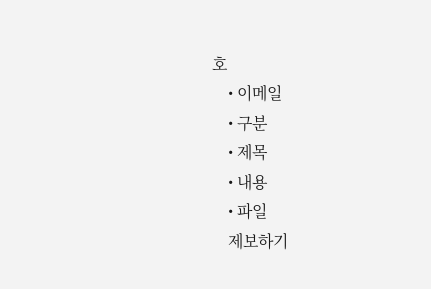호
    • 이메일
    • 구분
    • 제목
    • 내용
    • 파일
    제보하기